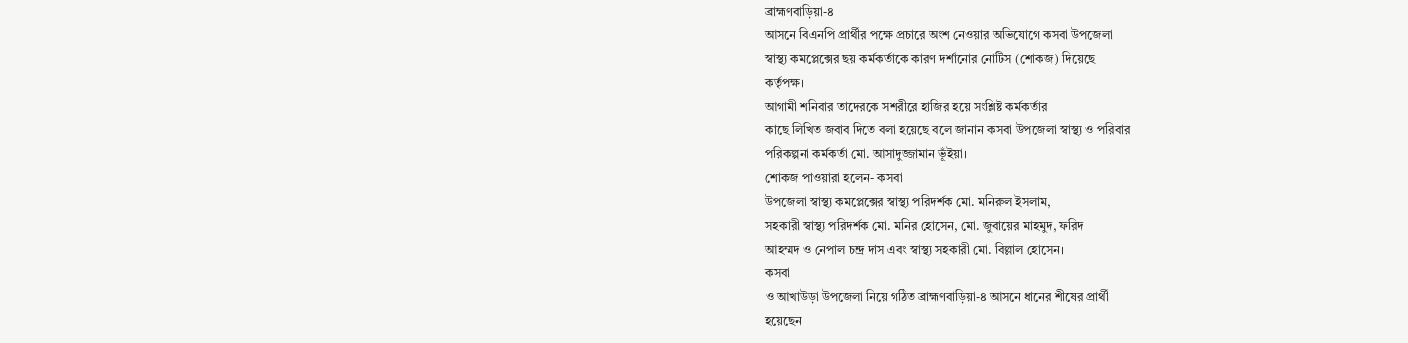ব্রাহ্মণবাড়িয়া-৪
আসনে বিএনপি প্রার্থীর পক্ষে প্রচারে অংশ নেওয়ার অভিযোগে কসবা উপজেলা
স্বাস্থ্য কমপ্লেক্সের ছয় কর্মকর্তাকে কারণ দর্শানোর নোটিস (শোকজ) দিয়েছে
কর্তৃপক্ষ।
আগামী শনিবার তাদেরকে সশরীরে হাজির হয়ে সংশ্লিষ্ট কর্মকর্তার
কাছে লিখিত জবাব দিতে বলা হয়েছে বলে জানান কসবা উপজেলা স্বাস্থ্য ও পরিবার
পরিকল্পনা কর্মকর্তা মো. আসাদুজ্জামান ভূঁইয়া।
শোকজ পাওয়ারা হলেন- কসবা
উপজেলা স্বাস্থ্য কমপ্লেক্সের স্বাস্থ্য পরিদর্শক মো. মনিরুল ইসলাম,
সহকারী স্বাস্থ্য পরিদর্শক মো. মনির হোসেন, মো. জুবায়ের মাহমুদ, ফরিদ
আহম্মদ ও নেপাল চন্দ্র দাস এবং স্বাস্থ্য সহকারী মো. বিল্লাল হোসেন।
কসবা
ও আখাউড়া উপজেলা নিয়ে গঠিত ব্রাহ্মণবাড়িয়া-৪ আসনে ধানের শীষের প্রার্থী
হয়েছেন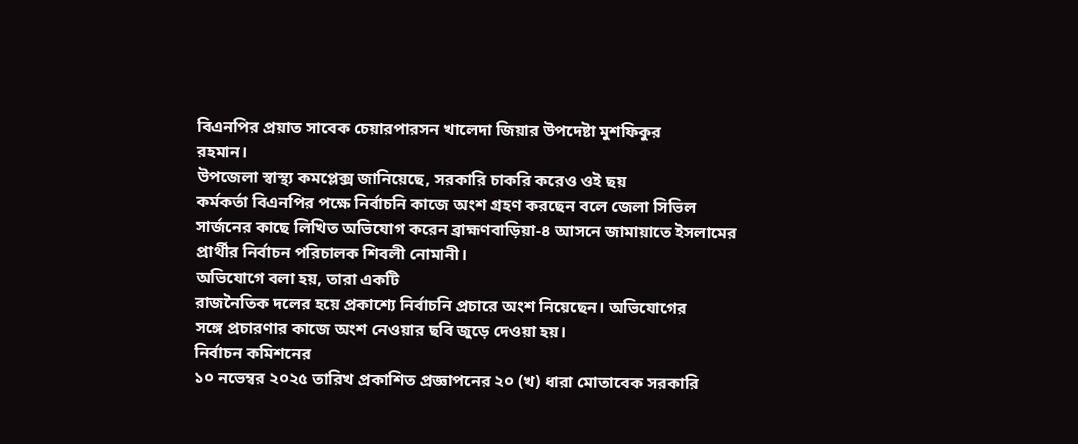বিএনপির প্রয়াত সাবেক চেয়ারপারসন খালেদা জিয়ার উপদেষ্টা মুশফিকুর
রহমান।
উপজেলা স্বাস্থ্য কমপ্লেক্স জানিয়েছে, সরকারি চাকরি করেও ওই ছয়
কর্মকর্তা বিএনপির পক্ষে নির্বাচনি কাজে অংশ গ্রহণ করছেন বলে জেলা সিভিল
সার্জনের কাছে লিখিত অভিযোগ করেন ব্রাহ্মণবাড়িয়া-৪ আসনে জামায়াতে ইসলামের
প্রার্থীর নির্বাচন পরিচালক শিবলী নোমানী।
অভিযোগে বলা হয়, তারা একটি
রাজনৈতিক দলের হয়ে প্রকাশ্যে নির্বাচনি প্রচারে অংশ নিয়েছেন। অভিযোগের
সঙ্গে প্রচারণার কাজে অংশ নেওয়ার ছবি জুড়ে দেওয়া হয়।
নির্বাচন কমিশনের
১০ নভেম্বর ২০২৫ তারিখ প্রকাশিত প্রজ্ঞাপনের ২০ (খ) ধারা মোতাবেক সরকারি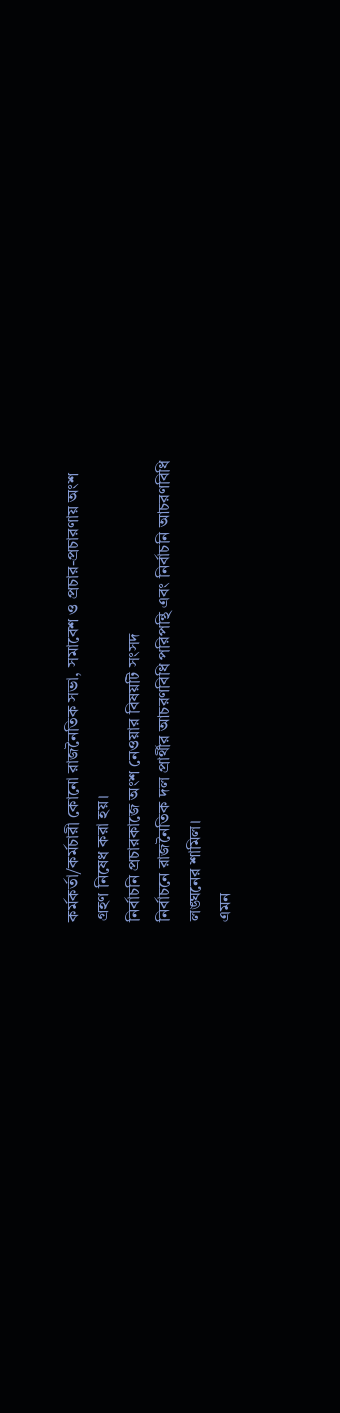কর্মকর্তা/কর্মচারী কোনো রাজনৈতিক সভা, সমাবেশ ও প্রচার-প্রচারণায় অংশ
গ্রহণ নিষেধ করা হয়।
নির্বাচনি প্রচারকাজে অংশ নেওয়ার বিষয়টি সংসদ
নির্বাচনে রাজনৈতিক দল প্রার্থীর আচরণবিধি পরিপন্থি এবং নির্বাচনি আচরণবিধি
লঙ্ঘনের শামিল।
এমন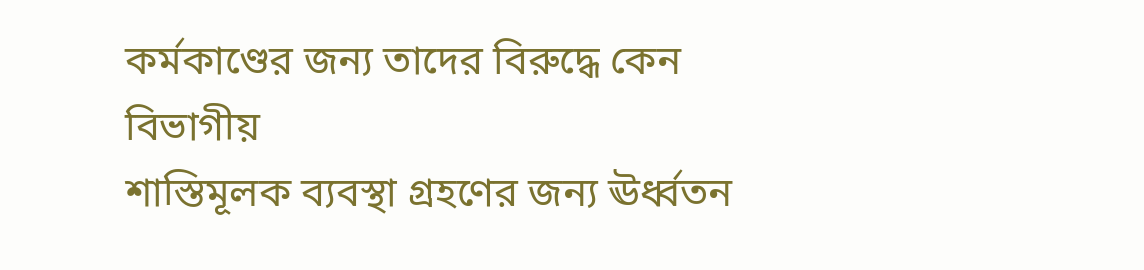কর্মকাণ্ডের জন্য তাদের বিরুদ্ধে কেন বিভাগীয়
শাস্তিমূলক ব্যবস্থা গ্রহণের জন্য ঊর্ধ্বতন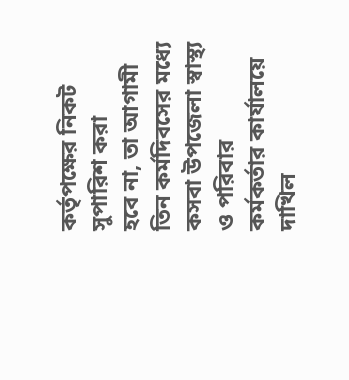কর্তৃপক্ষের নিকট সুপারিশ করা
হবে না, তা আগামী তিন কর্মদিবসের মধ্যে কসবা উপজেলা স্বাস্থ্য ও পরিবার
কর্মকর্তার কার্যালয়ে দাখিল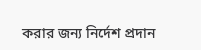করার জন্য নির্দেশ প্রদান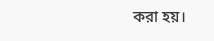করা হয়।